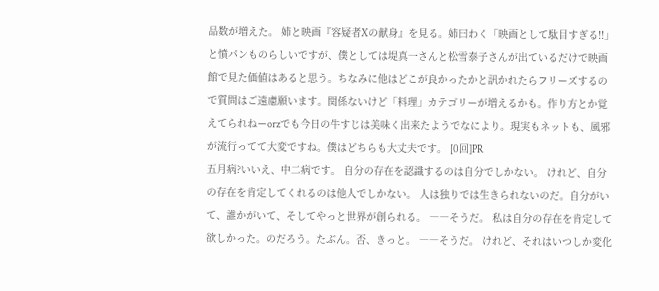品数が増えた。 姉と映画『容疑者Xの献身』を見る。姉曰わく「映画として駄目すぎる!!」と憤パンものらしいですが、僕としては堤真一さんと松雪泰子さんが出ているだけで映画館で見た価値はあると思う。ちなみに他はどこが良かったかと訊かれたらフリーズするので質問はご遠慮願います。関係ないけど「料理」カテゴリーが増えるかも。作り方とか覚えてられねーorzでも今日の牛すじは美味く出来たようでなにより。現実もネットも、風邪が流行ってて大変ですね。僕はどちらも大丈夫です。 [0回]PR
五月病?いいえ、中二病です。 自分の存在を認識するのは自分でしかない。 けれど、自分の存在を肯定してくれるのは他人でしかない。 人は独りでは生きられないのだ。自分がいて、誰かがいて、そしてやっと世界が創られる。 ――そうだ。 私は自分の存在を肯定して欲しかった。のだろう。たぶん。否、きっと。 ――そうだ。 けれど、それはいつしか変化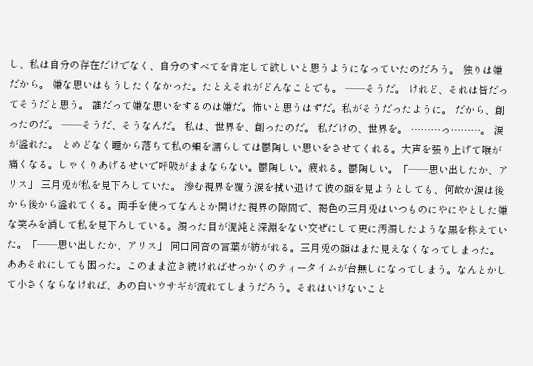し、私は自分の存在だけでなく、自分のすべてを肯定して欲しいと思うようになっていたのだろう。 独りは嫌だから。 嫌な思いはもうしたくなかった。たとえそれがどんなことでも。 ――そうだ。 けれど、それは皆だってそうだと思う。 誰だって嫌な思いをするのは嫌だ。怖いと思うはずだ。私がそうだったように。 だから、創ったのだ。 ――そうだ、そうなんだ。 私は、世界を、創ったのだ。 私だけの、世界を。 ………っ………。 涙が溢れた。 とめどなく瞳から落ちて私の頬を濡らしては鬱陶しい思いをさせてくれる。大声を張り上げて喉が痛くなる。しゃくりあげるせいで呼吸がままならない。鬱陶しい。疲れる。鬱陶しい。「――思い出したか、アリス」 三月兎が私を見下ろしていた。 滲む視界を覆う涙を拭い退けて彼の顔を見ようとしても、何故か涙は後から後から溢れてくる。両手を使ってなんとか開けた視界の隙間で、褐色の三月兎はいつものにやにやとした嫌な笑みを消して私を見下ろしている。濁った目が混沌と深淵をない交ぜにして更に汚濁したような黒を称えていた。「――思い出したか、アリス」 同口同音の言葉が紡がれる。三月兎の顔はまた見えなくなってしまった。 ああそれにしても困った。このまま泣き続ければせっかくのティータイムが台無しになってしまう。なんとかして小さくならなければ、あの白いウサギが流れてしまうだろう。それはいけないこと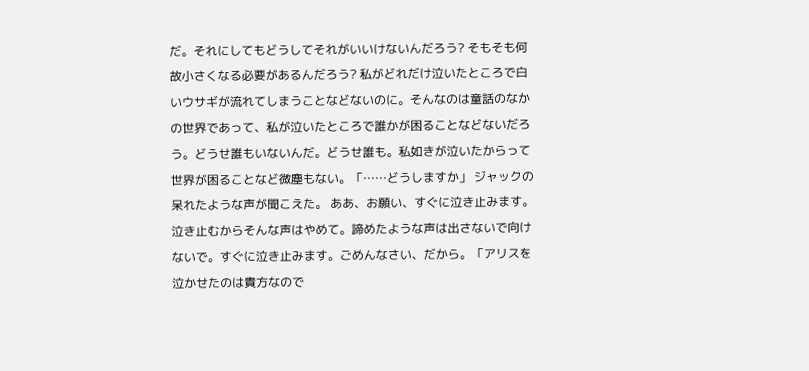だ。それにしてもどうしてそれがいいけないんだろう? そもそも何故小さくなる必要があるんだろう? 私がどれだけ泣いたところで白いウサギが流れてしまうことなどないのに。そんなのは童話のなかの世界であって、私が泣いたところで誰かが困ることなどないだろう。どうせ誰もいないんだ。どうせ誰も。私如きが泣いたからって世界が困ることなど微塵もない。「……どうしますか」 ジャックの呆れたような声が聞こえた。 ああ、お願い、すぐに泣き止みます。泣き止むからそんな声はやめて。諦めたような声は出さないで向けないで。すぐに泣き止みます。ごめんなさい、だから。「アリスを泣かせたのは貴方なので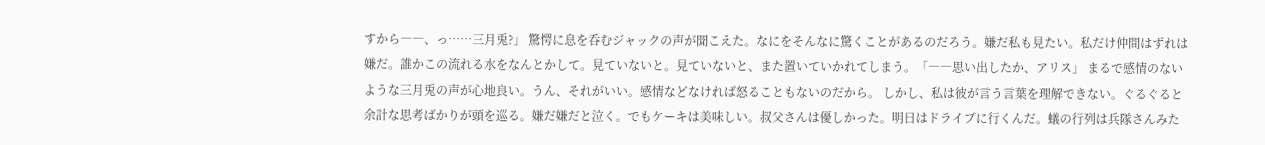すから――、っ……三月兎?」 驚愕に息を呑むジャックの声が聞こえた。なにをそんなに驚くことがあるのだろう。嫌だ私も見たい。私だけ仲間はずれは嫌だ。誰かこの流れる水をなんとかして。見ていないと。見ていないと、また置いていかれてしまう。「――思い出したか、アリス」 まるで感情のないような三月兎の声が心地良い。うん、それがいい。感情などなければ怒ることもないのだから。 しかし、私は彼が言う言葉を理解できない。ぐるぐると余計な思考ばかりが頭を巡る。嫌だ嫌だと泣く。でもケーキは美味しい。叔父さんは優しかった。明日はドライブに行くんだ。蟻の行列は兵隊さんみた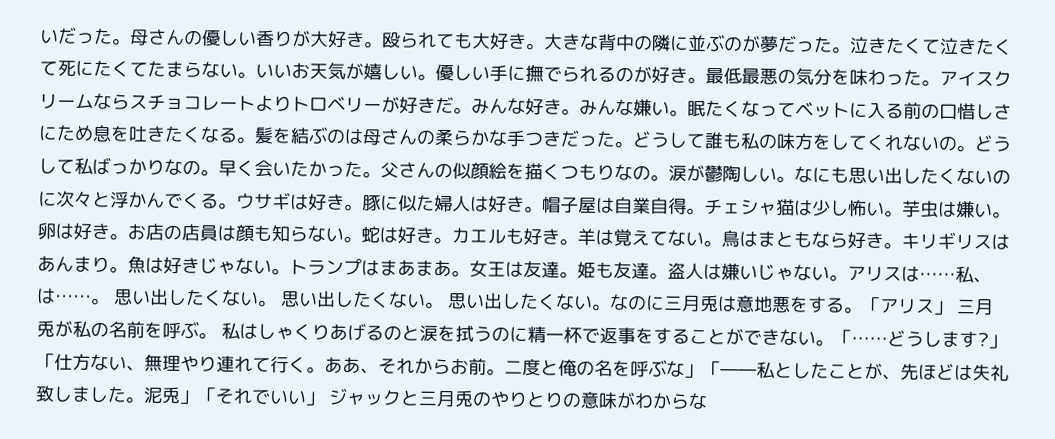いだった。母さんの優しい香りが大好き。殴られても大好き。大きな背中の隣に並ぶのが夢だった。泣きたくて泣きたくて死にたくてたまらない。いいお天気が嬉しい。優しい手に撫でられるのが好き。最低最悪の気分を味わった。アイスクリームならスチョコレートよりトロベリーが好きだ。みんな好き。みんな嫌い。眠たくなってベットに入る前の口惜しさにため息を吐きたくなる。髪を結ぶのは母さんの柔らかな手つきだった。どうして誰も私の味方をしてくれないの。どうして私ばっかりなの。早く会いたかった。父さんの似顔絵を描くつもりなの。涙が鬱陶しい。なにも思い出したくないのに次々と浮かんでくる。ウサギは好き。豚に似た婦人は好き。帽子屋は自業自得。チェシャ猫は少し怖い。芋虫は嫌い。卵は好き。お店の店員は顔も知らない。蛇は好き。カエルも好き。羊は覚えてない。鳥はまともなら好き。キリギリスはあんまり。魚は好きじゃない。トランプはまあまあ。女王は友達。姫も友達。盗人は嫌いじゃない。アリスは……私、は……。 思い出したくない。 思い出したくない。 思い出したくない。なのに三月兎は意地悪をする。「アリス」 三月兎が私の名前を呼ぶ。 私はしゃくりあげるのと涙を拭うのに精一杯で返事をすることができない。「……どうします?」「仕方ない、無理やり連れて行く。ああ、それからお前。二度と俺の名を呼ぶな」「――私としたことが、先ほどは失礼致しました。泥兎」「それでいい」 ジャックと三月兎のやりとりの意味がわからな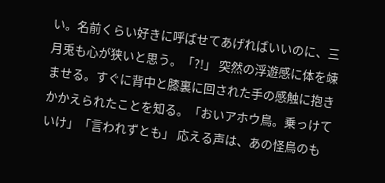い。名前くらい好きに呼ばせてあげればいいのに、三月兎も心が狭いと思う。「?!」 突然の浮遊感に体を竦ませる。すぐに背中と膝裏に回された手の感触に抱きかかえられたことを知る。「おいアホウ鳥。乗っけていけ」「言われずとも」 応える声は、あの怪鳥のも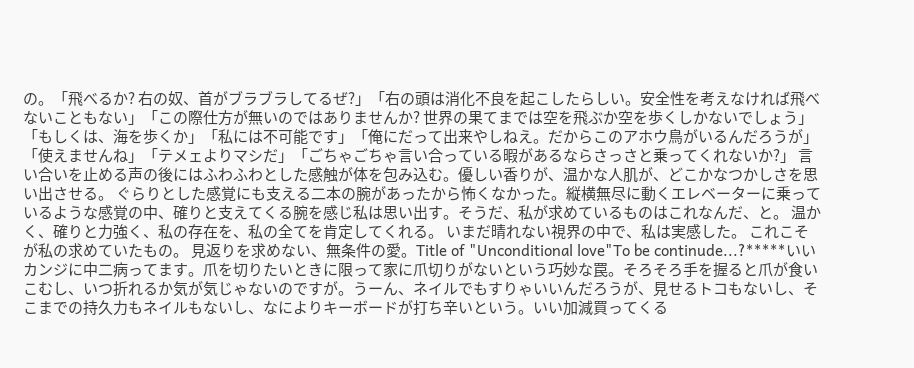の。「飛べるか? 右の奴、首がブラブラしてるぜ?」「右の頭は消化不良を起こしたらしい。安全性を考えなければ飛べないこともない」「この際仕方が無いのではありませんか? 世界の果てまでは空を飛ぶか空を歩くしかないでしょう」「もしくは、海を歩くか」「私には不可能です」「俺にだって出来やしねえ。だからこのアホウ鳥がいるんだろうが」「使えませんね」「テメェよりマシだ」「ごちゃごちゃ言い合っている暇があるならさっさと乗ってくれないか?」 言い合いを止める声の後にはふわふわとした感触が体を包み込む。優しい香りが、温かな人肌が、どこかなつかしさを思い出させる。 ぐらりとした感覚にも支える二本の腕があったから怖くなかった。縦横無尽に動くエレベーターに乗っているような感覚の中、確りと支えてくる腕を感じ私は思い出す。そうだ、私が求めているものはこれなんだ、と。 温かく、確りと力強く、私の存在を、私の全てを肯定してくれる。 いまだ晴れない視界の中で、私は実感した。 これこそが私の求めていたもの。 見返りを求めない、無条件の愛。Title of "Unconditional love"To be continude...?*****いいカンジに中二病ってます。爪を切りたいときに限って家に爪切りがないという巧妙な罠。そろそろ手を握ると爪が食いこむし、いつ折れるか気が気じゃないのですが。うーん、ネイルでもすりゃいいんだろうが、見せるトコもないし、そこまでの持久力もネイルもないし、なによりキーボードが打ち辛いという。いい加減買ってくる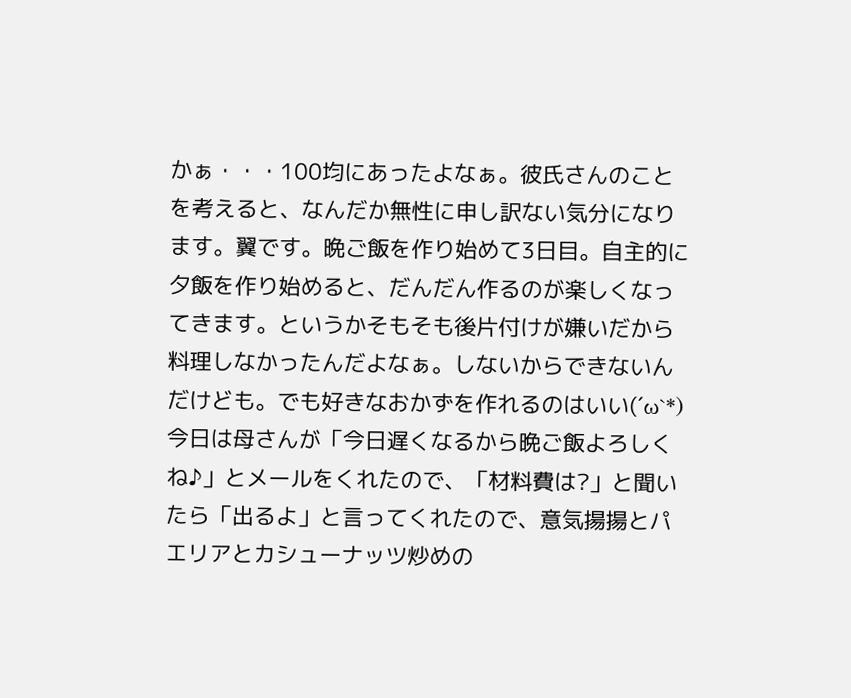かぁ・・・100均にあったよなぁ。彼氏さんのことを考えると、なんだか無性に申し訳ない気分になります。翼です。晩ご飯を作り始めて3日目。自主的に夕飯を作り始めると、だんだん作るのが楽しくなってきます。というかそもそも後片付けが嫌いだから料理しなかったんだよなぁ。しないからできないんだけども。でも好きなおかずを作れるのはいい(´ω`*)今日は母さんが「今日遅くなるから晩ご飯よろしくね♪」とメールをくれたので、「材料費は?」と聞いたら「出るよ」と言ってくれたので、意気揚揚とパエリアとカシューナッツ炒めの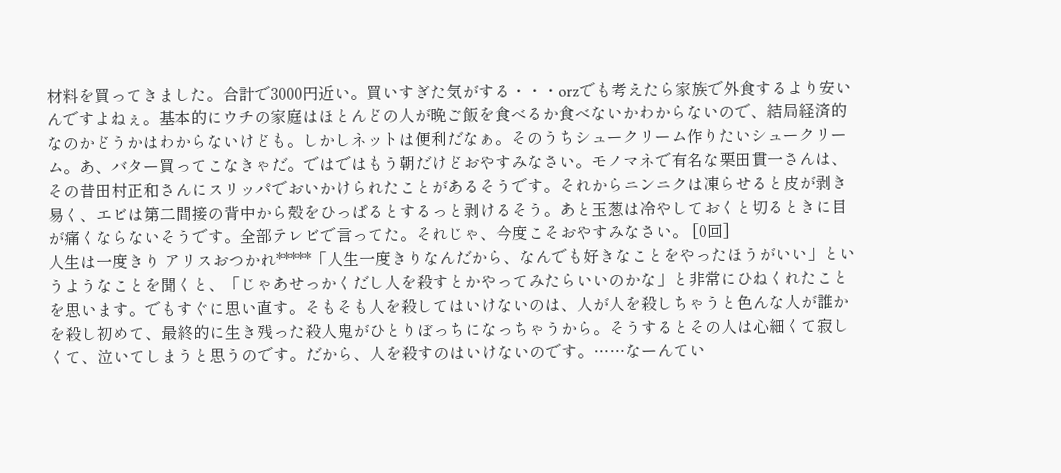材料を買ってきました。合計で3000円近い。買いすぎた気がする・・・orzでも考えたら家族で外食するより安いんですよねぇ。基本的にウチの家庭はほとんどの人が晩ご飯を食べるか食べないかわからないので、結局経済的なのかどうかはわからないけども。しかしネットは便利だなぁ。そのうちシュークリーム作りたいシュークリーム。あ、バター買ってこなきゃだ。ではではもう朝だけどおやすみなさい。モノマネで有名な栗田貫一さんは、その昔田村正和さんにスリッパでおいかけられたことがあるそうです。それからニンニクは凍らせると皮が剥き易く、エビは第二間接の背中から殻をひっぱるとするっと剥けるそう。あと玉葱は冷やしておくと切るときに目が痛くならないそうです。全部テレビで言ってた。それじゃ、今度こそおやすみなさい。 [0回]
人生は一度きり アリスおつかれ*****「人生一度きりなんだから、なんでも好きなことをやったほうがいい」というようなことを聞くと、「じゃあせっかくだし人を殺すとかやってみたらいいのかな」と非常にひねくれたことを思います。でもすぐに思い直す。そもそも人を殺してはいけないのは、人が人を殺しちゃうと色んな人が誰かを殺し初めて、最終的に生き残った殺人鬼がひとりぼっちになっちゃうから。そうするとその人は心細くて寂しくて、泣いてしまうと思うのです。だから、人を殺すのはいけないのです。……なーんてい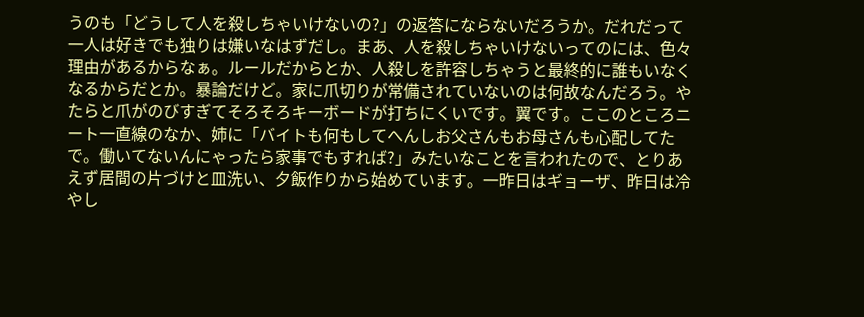うのも「どうして人を殺しちゃいけないの?」の返答にならないだろうか。だれだって一人は好きでも独りは嫌いなはずだし。まあ、人を殺しちゃいけないってのには、色々理由があるからなぁ。ルールだからとか、人殺しを許容しちゃうと最終的に誰もいなくなるからだとか。暴論だけど。家に爪切りが常備されていないのは何故なんだろう。やたらと爪がのびすぎてそろそろキーボードが打ちにくいです。翼です。ここのところニート一直線のなか、姉に「バイトも何もしてへんしお父さんもお母さんも心配してたで。働いてないんにゃったら家事でもすれば?」みたいなことを言われたので、とりあえず居間の片づけと皿洗い、夕飯作りから始めています。一昨日はギョーザ、昨日は冷やし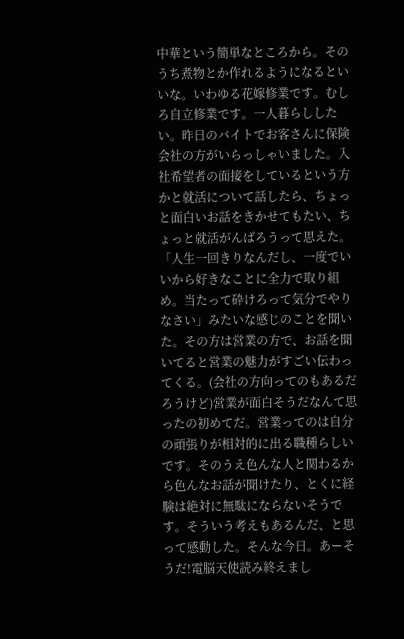中華という簡単なところから。そのうち煮物とか作れるようになるといいな。いわゆる花嫁修業です。むしろ自立修業です。一人暮らししたい。昨日のバイトでお客さんに保険会社の方がいらっしゃいました。入社希望者の面接をしているという方かと就活について話したら、ちょっと面白いお話をきかせてもたい、ちょっと就活がんばろうって思えた。「人生一回きりなんだし、一度でいいから好きなことに全力で取り組め。当たって砕けろって気分でやりなさい」みたいな感じのことを聞いた。その方は営業の方で、お話を聞いてると営業の魅力がすごい伝わってくる。(会社の方向ってのもあるだろうけど)営業が面白そうだなんて思ったの初めてだ。営業ってのは自分の頑張りが相対的に出る職種らしいです。そのうえ色んな人と関わるから色んなお話が聞けたり、とくに経験は絶対に無駄にならないそうです。そういう考えもあるんだ、と思って感動した。そんな今日。あーそうだ!電脳天使読み終えまし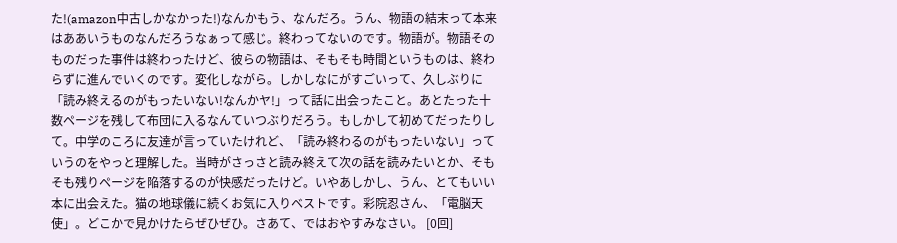た!(amazon中古しかなかった!)なんかもう、なんだろ。うん、物語の結末って本来はああいうものなんだろうなぁって感じ。終わってないのです。物語が。物語そのものだった事件は終わったけど、彼らの物語は、そもそも時間というものは、終わらずに進んでいくのです。変化しながら。しかしなにがすごいって、久しぶりに「読み終えるのがもったいない!なんかヤ!」って話に出会ったこと。あとたった十数ページを残して布団に入るなんていつぶりだろう。もしかして初めてだったりして。中学のころに友達が言っていたけれど、「読み終わるのがもったいない」っていうのをやっと理解した。当時がさっさと読み終えて次の話を読みたいとか、そもそも残りページを陥落するのが快感だったけど。いやあしかし、うん、とてもいい本に出会えた。猫の地球儀に続くお気に入りベストです。彩院忍さん、「電脳天使」。どこかで見かけたらぜひぜひ。さあて、ではおやすみなさい。 [0回]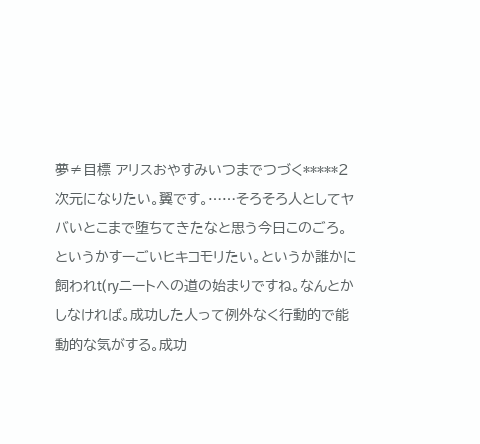夢≠目標 アリスおやすみいつまでつづく*****2次元になりたい。翼です。……そろそろ人としてヤバいとこまで堕ちてきたなと思う今日このごろ。というかすーごいヒキコモリたい。というか誰かに飼われt(ryニートへの道の始まりですね。なんとかしなければ。成功した人って例外なく行動的で能動的な気がする。成功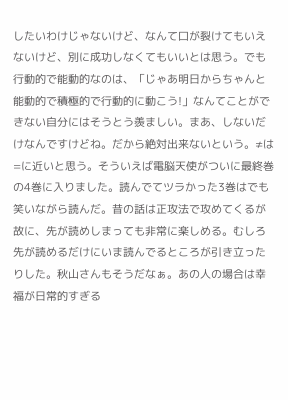したいわけじゃないけど、なんて口が裂けてもいえないけど、別に成功しなくてもいいとは思う。でも行動的で能動的なのは、「じゃあ明日からちゃんと能動的で積極的で行動的に動こう!」なんてことができない自分にはそうとう羨ましい。まあ、しないだけなんですけどね。だから絶対出来ないという。≠は=に近いと思う。そういえば電脳天使がついに最終巻の4巻に入りました。読んでてツラかった3巻はでも笑いながら読んだ。昔の話は正攻法で攻めてくるが故に、先が読めしまっても非常に楽しめる。むしろ先が読めるだけにいま読んでるところが引き立ったりした。秋山さんもそうだなぁ。あの人の場合は幸福が日常的すぎる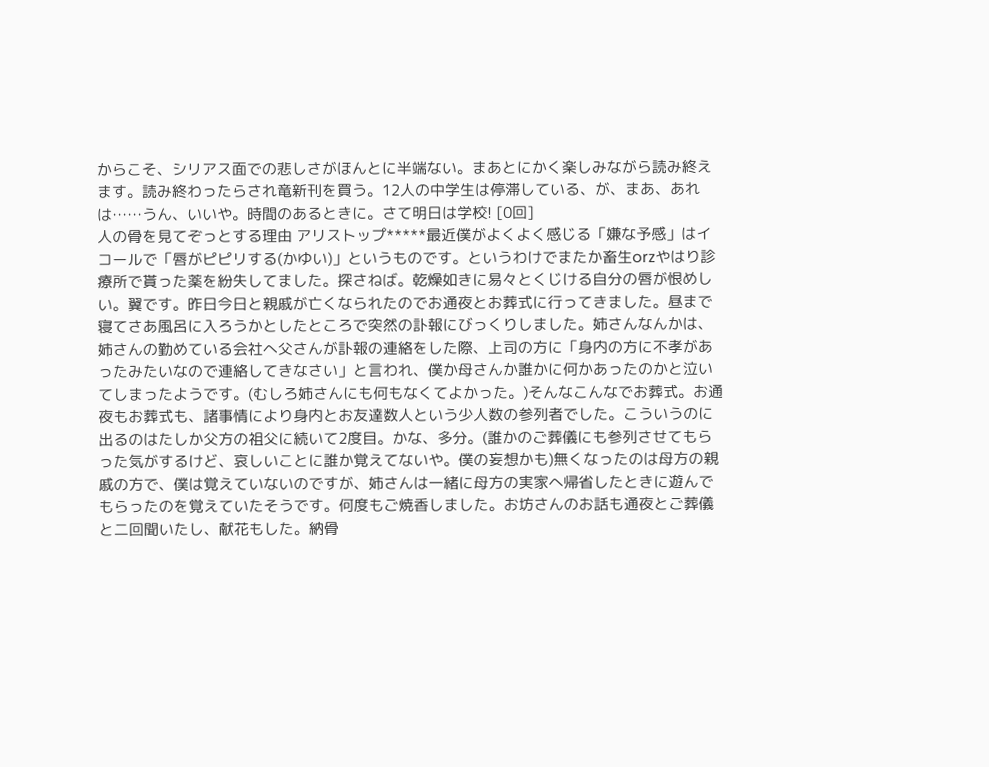からこそ、シリアス面での悲しさがほんとに半端ない。まあとにかく楽しみながら読み終えます。読み終わったらされ竜新刊を買う。12人の中学生は停滞している、が、まあ、あれは……うん、いいや。時間のあるときに。さて明日は学校! [0回]
人の骨を見てぞっとする理由 アリストップ*****最近僕がよくよく感じる「嫌な予感」はイコールで「唇がピピリする(かゆい)」というものです。というわけでまたか畜生orzやはり診療所で貰った薬を紛失してました。探さねば。乾燥如きに易々とくじける自分の唇が恨めしい。翼です。昨日今日と親戚が亡くなられたのでお通夜とお葬式に行ってきました。昼まで寝てさあ風呂に入ろうかとしたところで突然の訃報にびっくりしました。姉さんなんかは、姉さんの勤めている会社へ父さんが訃報の連絡をした際、上司の方に「身内の方に不孝があったみたいなので連絡してきなさい」と言われ、僕か母さんか誰かに何かあったのかと泣いてしまったようです。(むしろ姉さんにも何もなくてよかった。)そんなこんなでお葬式。お通夜もお葬式も、諸事情により身内とお友達数人という少人数の参列者でした。こういうのに出るのはたしか父方の祖父に続いて2度目。かな、多分。(誰かのご葬儀にも参列させてもらった気がするけど、哀しいことに誰か覚えてないや。僕の妄想かも)無くなったのは母方の親戚の方で、僕は覚えていないのですが、姉さんは一緒に母方の実家へ帰省したときに遊んでもらったのを覚えていたそうです。何度もご焼香しました。お坊さんのお話も通夜とご葬儀と二回聞いたし、献花もした。納骨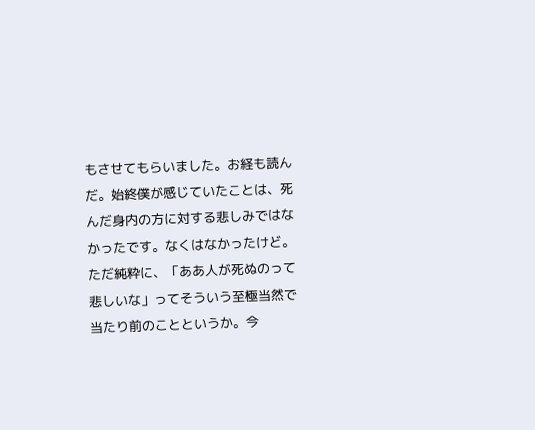もさせてもらいました。お経も読んだ。始終僕が感じていたことは、死んだ身内の方に対する悲しみではなかったです。なくはなかったけど。ただ純粋に、「ああ人が死ぬのって悲しいな」ってそういう至極当然で当たり前のことというか。今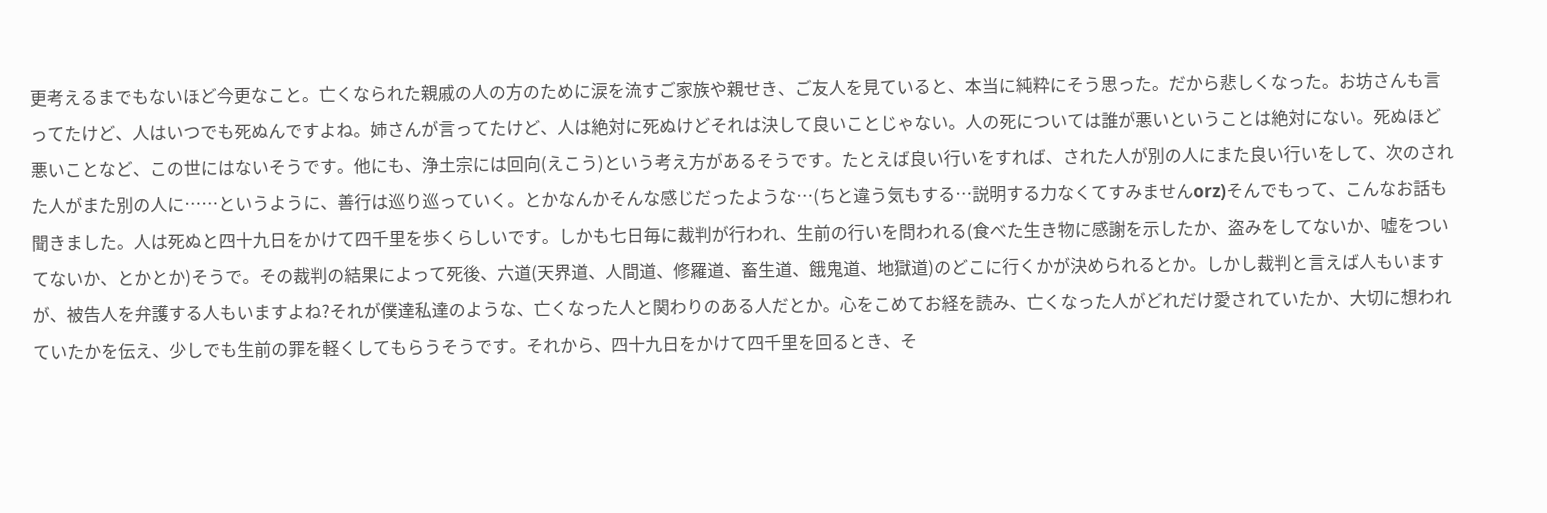更考えるまでもないほど今更なこと。亡くなられた親戚の人の方のために涙を流すご家族や親せき、ご友人を見ていると、本当に純粋にそう思った。だから悲しくなった。お坊さんも言ってたけど、人はいつでも死ぬんですよね。姉さんが言ってたけど、人は絶対に死ぬけどそれは決して良いことじゃない。人の死については誰が悪いということは絶対にない。死ぬほど悪いことなど、この世にはないそうです。他にも、浄土宗には回向(えこう)という考え方があるそうです。たとえば良い行いをすれば、された人が別の人にまた良い行いをして、次のされた人がまた別の人に……というように、善行は巡り巡っていく。とかなんかそんな感じだったような…(ちと違う気もする…説明する力なくてすみませんorz)そんでもって、こんなお話も聞きました。人は死ぬと四十九日をかけて四千里を歩くらしいです。しかも七日毎に裁判が行われ、生前の行いを問われる(食べた生き物に感謝を示したか、盗みをしてないか、嘘をついてないか、とかとか)そうで。その裁判の結果によって死後、六道(天界道、人間道、修羅道、畜生道、餓鬼道、地獄道)のどこに行くかが決められるとか。しかし裁判と言えば人もいますが、被告人を弁護する人もいますよね?それが僕達私達のような、亡くなった人と関わりのある人だとか。心をこめてお経を読み、亡くなった人がどれだけ愛されていたか、大切に想われていたかを伝え、少しでも生前の罪を軽くしてもらうそうです。それから、四十九日をかけて四千里を回るとき、そ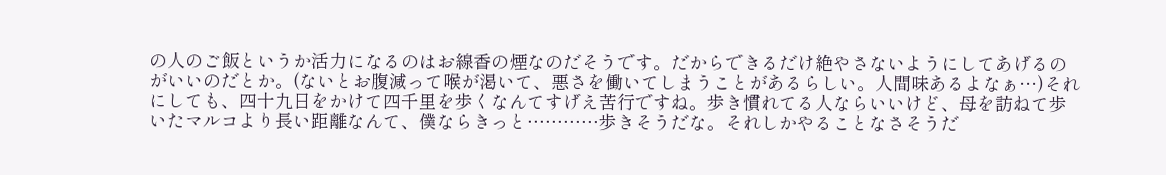の人のご飯というか活力になるのはお線香の煙なのだそうです。だからできるだけ絶やさないようにしてあげるのがいいのだとか。(ないとお腹減って喉が渇いて、悪さを働いてしまうことがあるらしい。人間味あるよなぁ…)それにしても、四十九日をかけて四千里を歩くなんてすげえ苦行ですね。歩き慣れてる人ならいいけど、母を訪ねて歩いたマルコより長い距離なんて、僕ならきっと…………歩きそうだな。それしかやることなさそうだ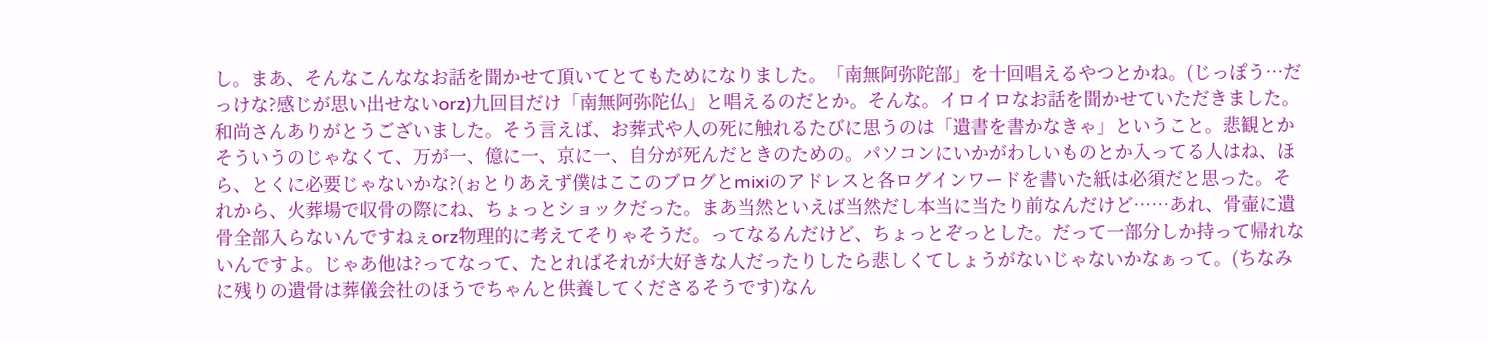し。まあ、そんなこんななお話を聞かせて頂いてとてもためになりました。「南無阿弥陀部」を十回唱えるやつとかね。(じっぽう…だっけな?感じが思い出せないorz)九回目だけ「南無阿弥陀仏」と唱えるのだとか。そんな。イロイロなお話を聞かせていただきました。和尚さんありがとうございました。そう言えば、お葬式や人の死に触れるたびに思うのは「遺書を書かなきゃ」ということ。悲観とかそういうのじゃなくて、万が一、億に一、京に一、自分が死んだときのための。パソコンにいかがわしいものとか入ってる人はね、ほら、とくに必要じゃないかな?(ぉとりあえず僕はここのブログとmixiのアドレスと各ログインワードを書いた紙は必須だと思った。それから、火葬場で収骨の際にね、ちょっとショックだった。まあ当然といえば当然だし本当に当たり前なんだけど……あれ、骨壷に遺骨全部入らないんですねぇorz物理的に考えてそりゃそうだ。ってなるんだけど、ちょっとぞっとした。だって一部分しか持って帰れないんですよ。じゃあ他は?ってなって、たとればそれが大好きな人だったりしたら悲しくてしょうがないじゃないかなぁって。(ちなみに残りの遺骨は葬儀会社のほうでちゃんと供養してくださるそうです)なん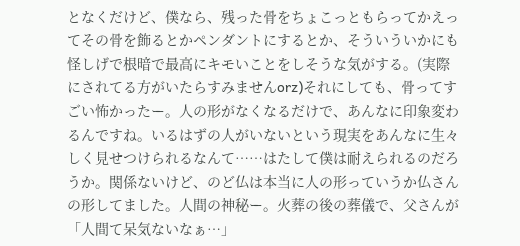となくだけど、僕なら、残った骨をちょこっともらってかえってその骨を飾るとかペンダントにするとか、そういういかにも怪しげで根暗で最高にキモいことをしそうな気がする。(実際にされてる方がいたらすみませんorz)それにしても、骨ってすごい怖かったー。人の形がなくなるだけで、あんなに印象変わるんですね。いるはずの人がいないという現実をあんなに生々しく見せつけられるなんて……はたして僕は耐えられるのだろうか。関係ないけど、のど仏は本当に人の形っていうか仏さんの形してました。人間の神秘ー。火葬の後の葬儀で、父さんが「人間て呆気ないなぁ…」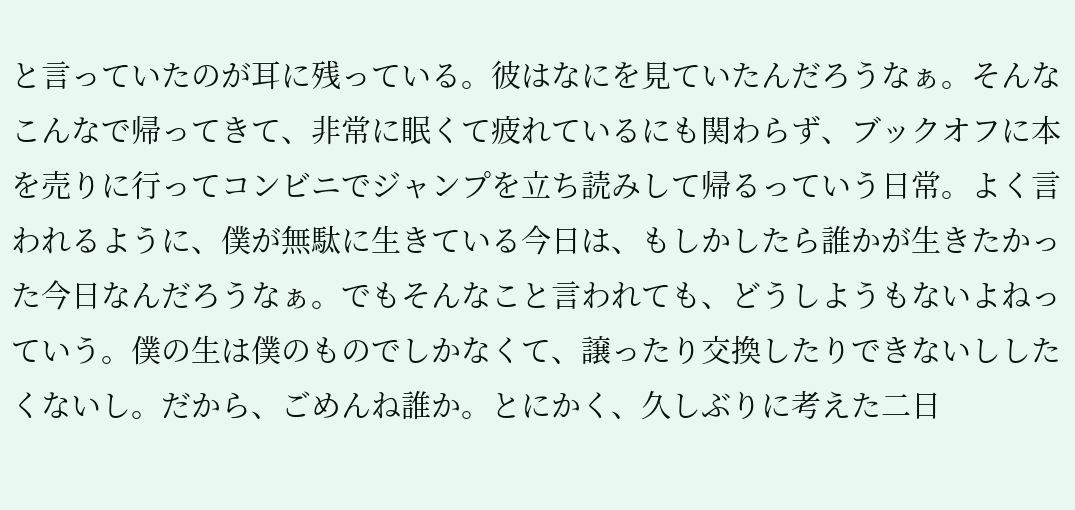と言っていたのが耳に残っている。彼はなにを見ていたんだろうなぁ。そんなこんなで帰ってきて、非常に眠くて疲れているにも関わらず、ブックオフに本を売りに行ってコンビニでジャンプを立ち読みして帰るっていう日常。よく言われるように、僕が無駄に生きている今日は、もしかしたら誰かが生きたかった今日なんだろうなぁ。でもそんなこと言われても、どうしようもないよねっていう。僕の生は僕のものでしかなくて、譲ったり交換したりできないししたくないし。だから、ごめんね誰か。とにかく、久しぶりに考えた二日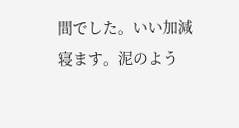間でした。いい加減寝ます。泥のよう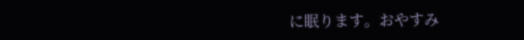に眠ります。おやすみ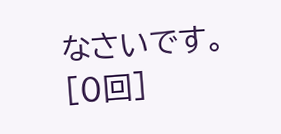なさいです。 [0回]